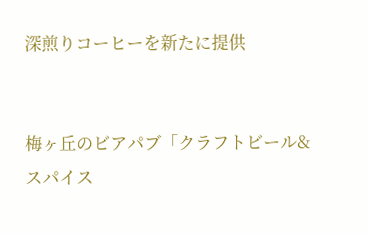深煎りコーヒーを新たに提供


梅ヶ丘のビアパブ「クラフトビール&スパイス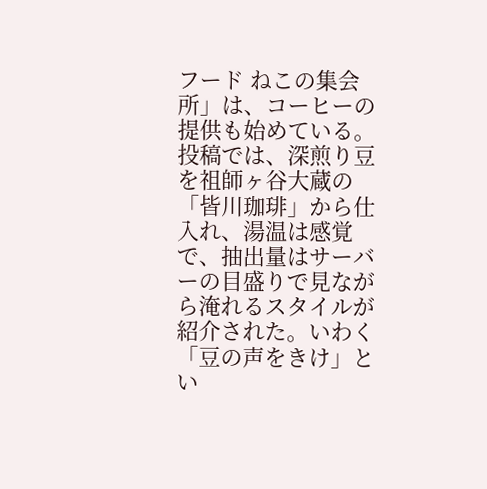フード ねこの集会所」は、コーヒーの提供も始めている。投稿では、深煎り豆を祖師ヶ谷大蔵の「皆川珈琲」から仕入れ、湯温は感覚で、抽出量はサーバーの目盛りで見ながら淹れるスタイルが紹介された。いわく「豆の声をきけ」とい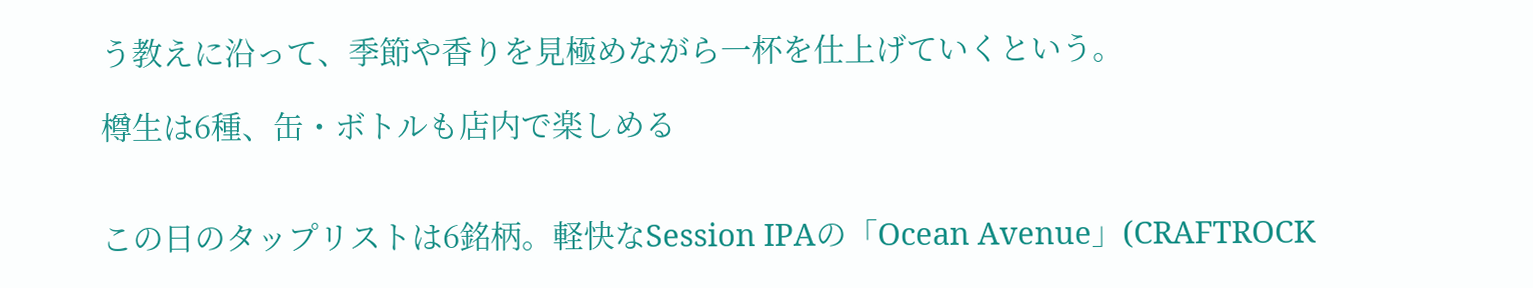う教えに沿って、季節や香りを見極めながら一杯を仕上げていくという。

樽生は6種、缶・ボトルも店内で楽しめる


この日のタップリストは6銘柄。軽快なSession IPAの「Ocean Avenue」(CRAFTROCK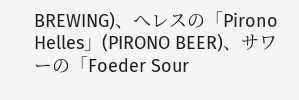BREWING)、へレスの「Pirono Helles」(PIRONO BEER)、サワーの「Foeder Sour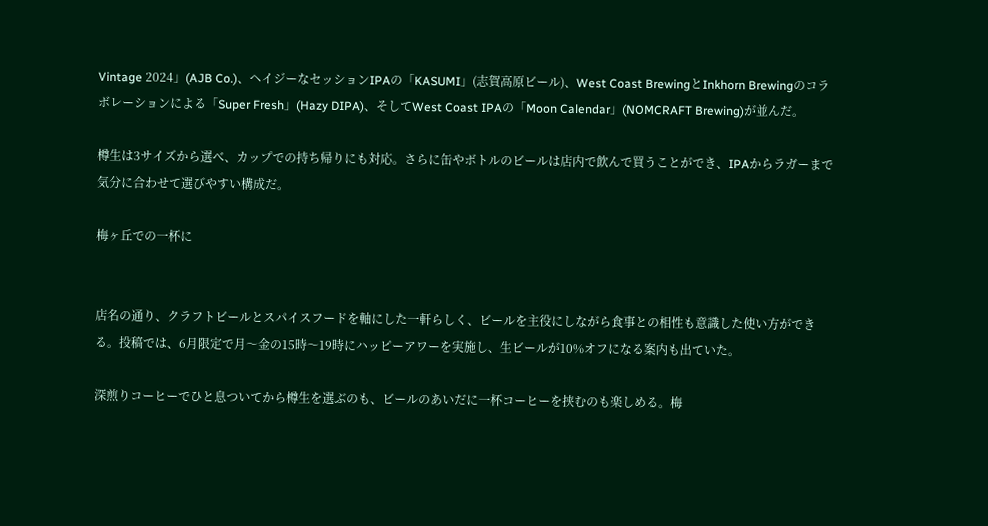Vintage 2024」(AJB Co.)、ヘイジーなセッションIPAの「KASUMI」(志賀高原ビール)、West Coast BrewingとInkhorn Brewingのコラボレーションによる「Super Fresh」(Hazy DIPA)、そしてWest Coast IPAの「Moon Calendar」(NOMCRAFT Brewing)が並んだ。

樽生は3サイズから選べ、カップでの持ち帰りにも対応。さらに缶やボトルのビールは店内で飲んで買うことができ、IPAからラガーまで気分に合わせて選びやすい構成だ。

梅ヶ丘での一杯に


店名の通り、クラフトビールとスパイスフードを軸にした一軒らしく、ビールを主役にしながら食事との相性も意識した使い方ができる。投稿では、6月限定で月〜金の15時〜19時にハッピーアワーを実施し、生ビールが10%オフになる案内も出ていた。

深煎りコーヒーでひと息ついてから樽生を選ぶのも、ビールのあいだに一杯コーヒーを挟むのも楽しめる。梅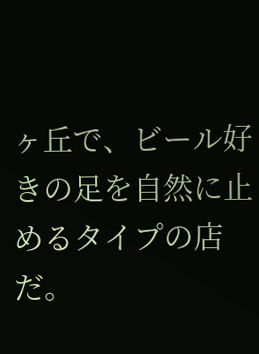ヶ丘で、ビール好きの足を自然に止めるタイプの店だ。